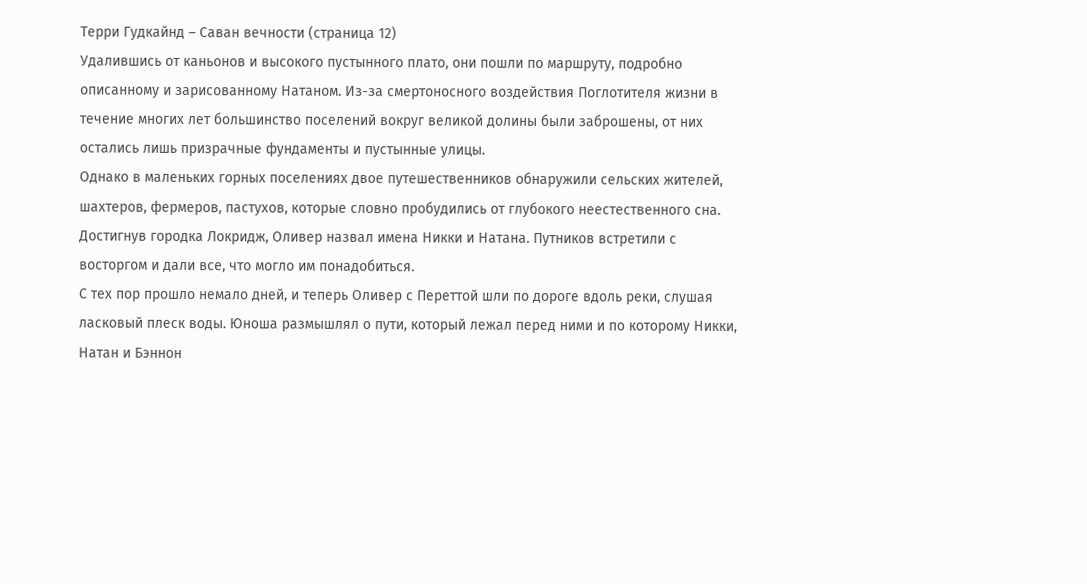Терри Гудкайнд – Саван вечности (страница 12)
Удалившись от каньонов и высокого пустынного плато, они пошли по маршруту, подробно описанному и зарисованному Натаном. Из-за смертоносного воздействия Поглотителя жизни в течение многих лет большинство поселений вокруг великой долины были заброшены, от них остались лишь призрачные фундаменты и пустынные улицы.
Однако в маленьких горных поселениях двое путешественников обнаружили сельских жителей, шахтеров, фермеров, пастухов, которые словно пробудились от глубокого неестественного сна. Достигнув городка Локридж, Оливер назвал имена Никки и Натана. Путников встретили с восторгом и дали все, что могло им понадобиться.
С тех пор прошло немало дней, и теперь Оливер с Переттой шли по дороге вдоль реки, слушая ласковый плеск воды. Юноша размышлял о пути, который лежал перед ними и по которому Никки, Натан и Бэннон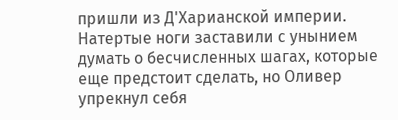пришли из Д'Харианской империи. Натертые ноги заставили с унынием думать о бесчисленных шагах, которые еще предстоит сделать, но Оливер упрекнул себя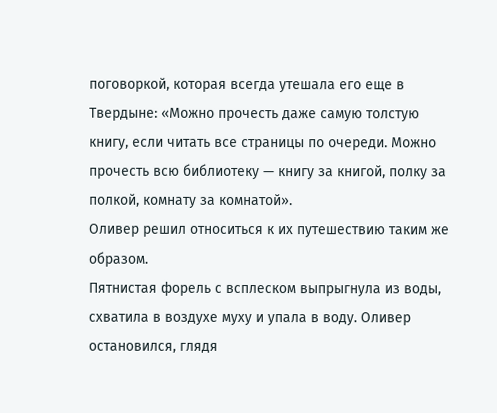поговоркой, которая всегда утешала его еще в Твердыне: «Можно прочесть даже самую толстую книгу, если читать все страницы по очереди. Можно прочесть всю библиотеку — книгу за книгой, полку за полкой, комнату за комнатой».
Оливер решил относиться к их путешествию таким же образом.
Пятнистая форель с всплеском выпрыгнула из воды, схватила в воздухе муху и упала в воду. Оливер остановился, глядя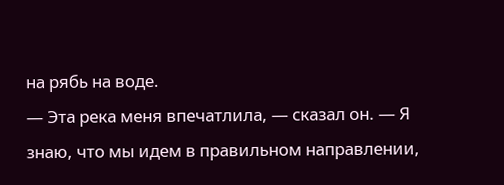на рябь на воде.
— Эта река меня впечатлила, — сказал он. — Я знаю, что мы идем в правильном направлении,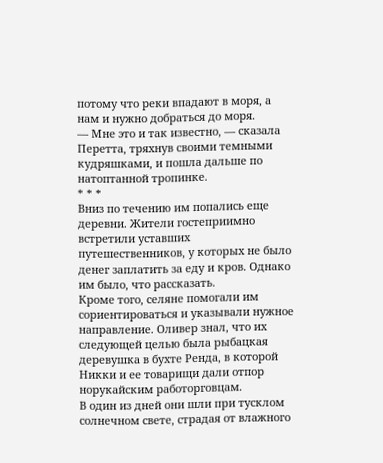потому что реки впадают в моря, а нам и нужно добраться до моря.
— Мне это и так известно, — сказала Перетта, тряхнув своими темными кудряшками, и пошла дальше по натоптанной тропинке.
* * *
Вниз по течению им попались еще деревни. Жители гостеприимно встретили уставших путешественников, у которых не было денег заплатить за еду и кров. Однако им было, что рассказать.
Кроме того, селяне помогали им сориентироваться и указывали нужное направление. Оливер знал, что их следующей целью была рыбацкая деревушка в бухте Ренда, в которой Никки и ее товарищи дали отпор норукайским работорговцам.
В один из дней они шли при тусклом солнечном свете, страдая от влажного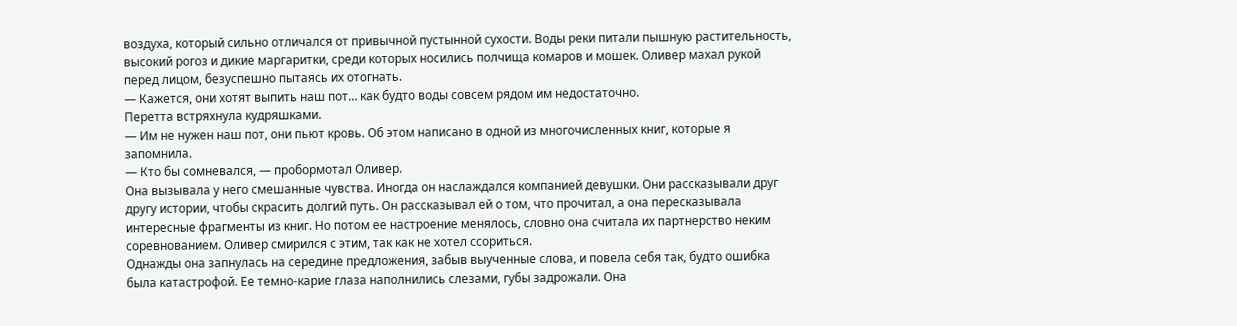воздуха, который сильно отличался от привычной пустынной сухости. Воды реки питали пышную растительность, высокий рогоз и дикие маргаритки, среди которых носились полчища комаров и мошек. Оливер махал рукой перед лицом, безуспешно пытаясь их отогнать.
— Кажется, они хотят выпить наш пот… как будто воды совсем рядом им недостаточно.
Перетта встряхнула кудряшками.
— Им не нужен наш пот, они пьют кровь. Об этом написано в одной из многочисленных книг, которые я запомнила.
— Кто бы сомневался, — пробормотал Оливер.
Она вызывала у него смешанные чувства. Иногда он наслаждался компанией девушки. Они рассказывали друг другу истории, чтобы скрасить долгий путь. Он рассказывал ей о том, что прочитал, а она пересказывала интересные фрагменты из книг. Но потом ее настроение менялось, словно она считала их партнерство неким соревнованием. Оливер смирился с этим, так как не хотел ссориться.
Однажды она запнулась на середине предложения, забыв выученные слова, и повела себя так, будто ошибка была катастрофой. Ее темно-карие глаза наполнились слезами, губы задрожали. Она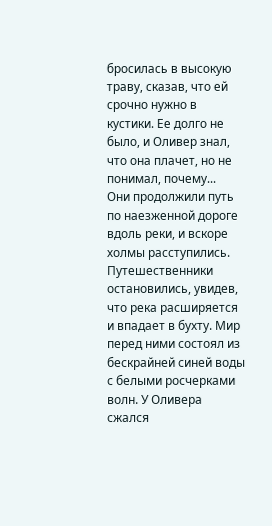бросилась в высокую траву, сказав, что ей срочно нужно в кустики. Ее долго не было, и Оливер знал, что она плачет, но не понимал, почему...
Они продолжили путь по наезженной дороге вдоль реки, и вскоре холмы расступились. Путешественники остановились, увидев, что река расширяется и впадает в бухту. Мир перед ними состоял из бескрайней синей воды с белыми росчерками волн. У Оливера сжался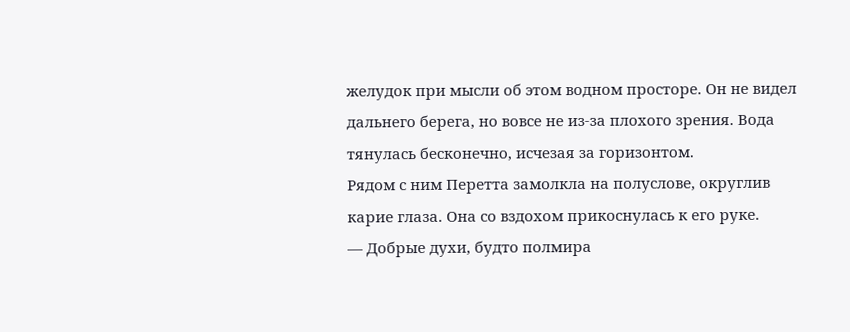желудок при мысли об этом водном просторе. Он не видел дальнего берега, но вовсе не из-за плохого зрения. Вода тянулась бесконечно, исчезая за горизонтом.
Рядом с ним Перетта замолкла на полуслове, округлив карие глаза. Она со вздохом прикоснулась к его руке.
— Добрые духи, будто полмира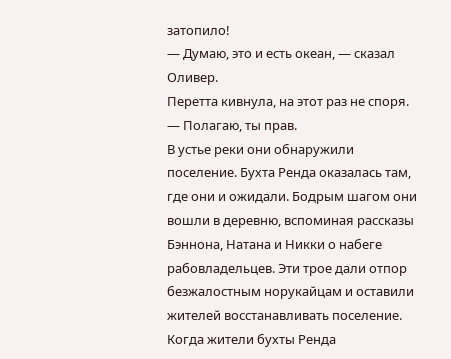затопило!
— Думаю, это и есть океан, — сказал Оливер.
Перетта кивнула, на этот раз не споря.
— Полагаю, ты прав.
В устье реки они обнаружили поселение. Бухта Ренда оказалась там, где они и ожидали. Бодрым шагом они вошли в деревню, вспоминая рассказы Бэннона, Натана и Никки о набеге рабовладельцев. Эти трое дали отпор безжалостным норукайцам и оставили жителей восстанавливать поселение.
Когда жители бухты Ренда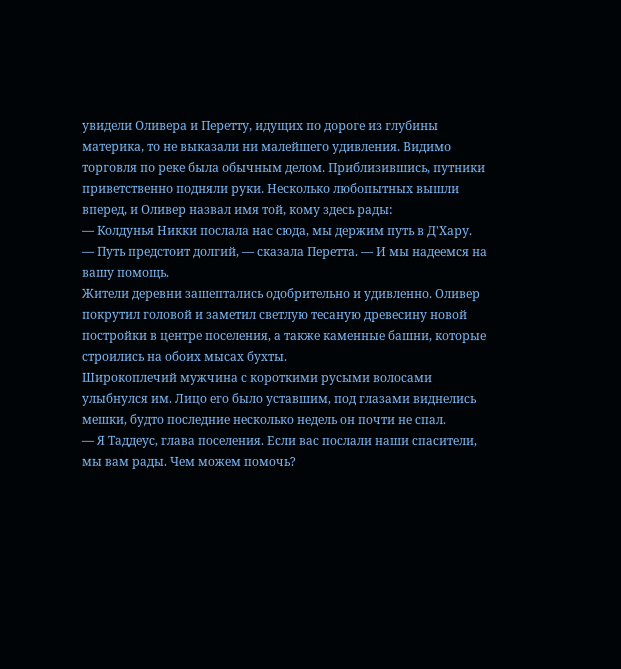увидели Оливера и Перетту, идущих по дороге из глубины материка, то не выказали ни малейшего удивления. Видимо торговля по реке была обычным делом. Приблизившись, путники приветственно подняли руки. Несколько любопытных вышли вперед, и Оливер назвал имя той, кому здесь рады:
— Колдунья Никки послала нас сюда, мы держим путь в Д'Хару.
— Путь предстоит долгий, — сказала Перетта. — И мы надеемся на вашу помощь.
Жители деревни зашептались одобрительно и удивленно. Оливер покрутил головой и заметил светлую тесаную древесину новой постройки в центре поселения, а также каменные башни, которые строились на обоих мысах бухты.
Широкоплечий мужчина с короткими русыми волосами улыбнулся им. Лицо его было уставшим, под глазами виднелись мешки, будто последние несколько недель он почти не спал.
— Я Таддеус, глава поселения. Если вас послали наши спасители, мы вам рады. Чем можем помочь?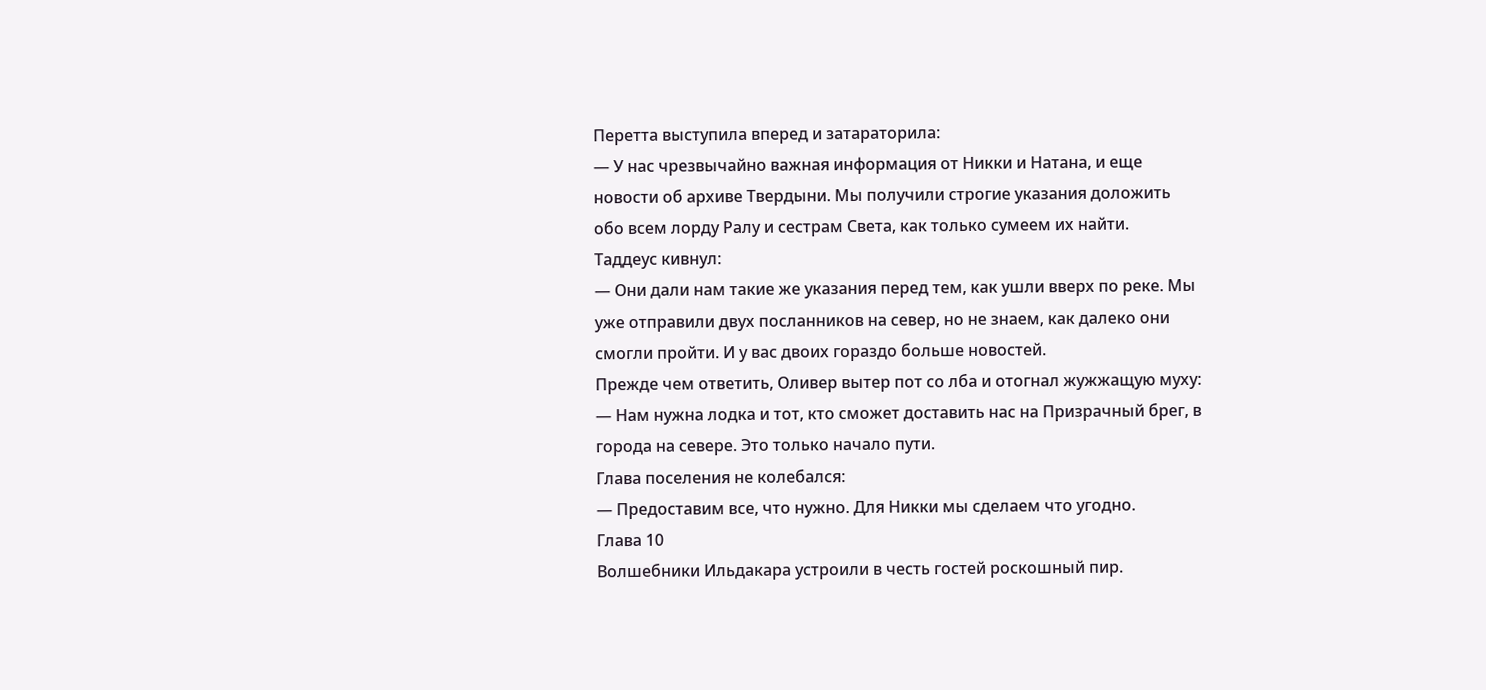Перетта выступила вперед и затараторила:
— У нас чрезвычайно важная информация от Никки и Натана, и еще новости об архиве Твердыни. Мы получили строгие указания доложить обо всем лорду Ралу и сестрам Света, как только сумеем их найти.
Таддеус кивнул:
— Они дали нам такие же указания перед тем, как ушли вверх по реке. Мы уже отправили двух посланников на север, но не знаем, как далеко они смогли пройти. И у вас двоих гораздо больше новостей.
Прежде чем ответить, Оливер вытер пот со лба и отогнал жужжащую муху:
— Нам нужна лодка и тот, кто сможет доставить нас на Призрачный брег, в города на севере. Это только начало пути.
Глава поселения не колебался:
— Предоставим все, что нужно. Для Никки мы сделаем что угодно.
Глава 10
Волшебники Ильдакара устроили в честь гостей роскошный пир.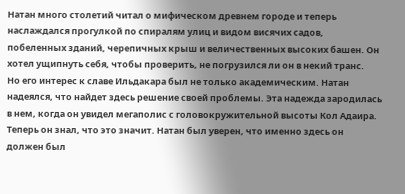Натан много столетий читал о мифическом древнем городе и теперь наслаждался прогулкой по спиралям улиц и видом висячих садов, побеленных зданий, черепичных крыш и величественных высоких башен. Он хотел ущипнуть себя, чтобы проверить, не погрузился ли он в некий транс.
Но его интерес к славе Ильдакара был не только академическим. Натан надеялся, что найдет здесь решение своей проблемы. Эта надежда зародилась в нем, когда он увидел мегаполис с головокружительной высоты Кол Адаира.
Теперь он знал, что это значит. Натан был уверен, что именно здесь он должен был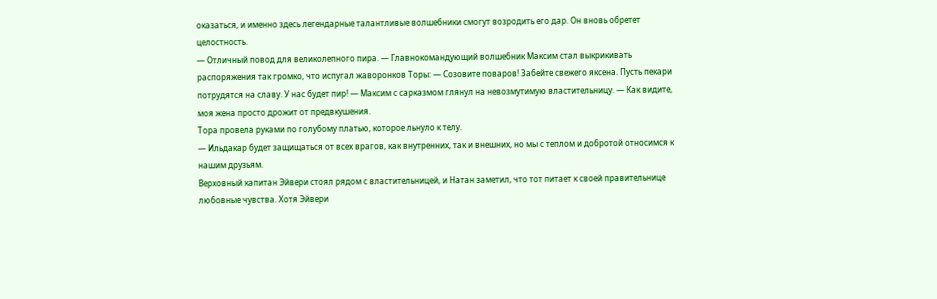оказаться, и именно здесь легендарные талантливые волшебники смогут возродить его дар. Он вновь обретет целостность.
— Отличный повод для великолепного пира. — Главнокомандующий волшебник Максим стал выкрикивать распоряжения так громко, что испугал жаворонков Торы: — Созовите поваров! Забейте свежего яксена. Пусть пекари потрудятся на славу. У нас будет пир! — Максим с сарказмом глянул на невозмутимую властительницу. — Как видите, моя жена просто дрожит от предвкушения.
Тора провела руками по голубому платью, которое льнуло к телу.
— Ильдакар будет защищаться от всех врагов, как внутренних, так и внешних, но мы с теплом и добротой относимся к нашим друзьям.
Верховный капитан Эйвери стоял рядом с властительницей, и Натан заметил, что тот питает к своей правительнице любовные чувства. Хотя Эйвери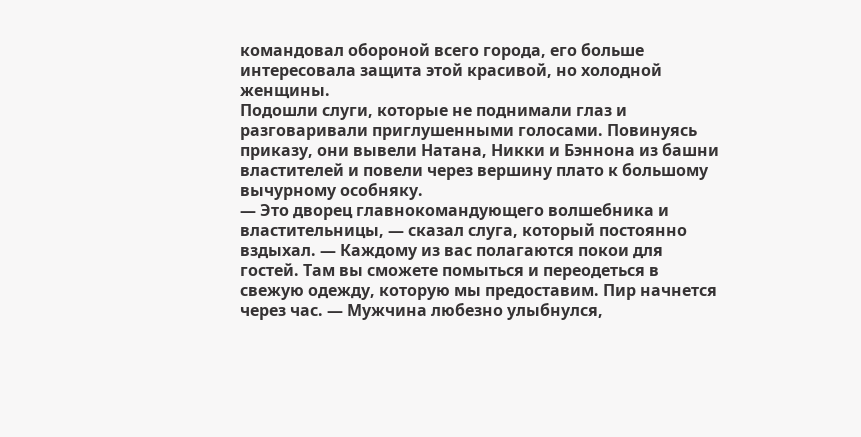командовал обороной всего города, его больше интересовала защита этой красивой, но холодной женщины.
Подошли слуги, которые не поднимали глаз и разговаривали приглушенными голосами. Повинуясь приказу, они вывели Натана, Никки и Бэннона из башни властителей и повели через вершину плато к большому вычурному особняку.
— Это дворец главнокомандующего волшебника и властительницы, — сказал слуга, который постоянно вздыхал. — Каждому из вас полагаются покои для гостей. Там вы сможете помыться и переодеться в свежую одежду, которую мы предоставим. Пир начнется через час. — Мужчина любезно улыбнулся,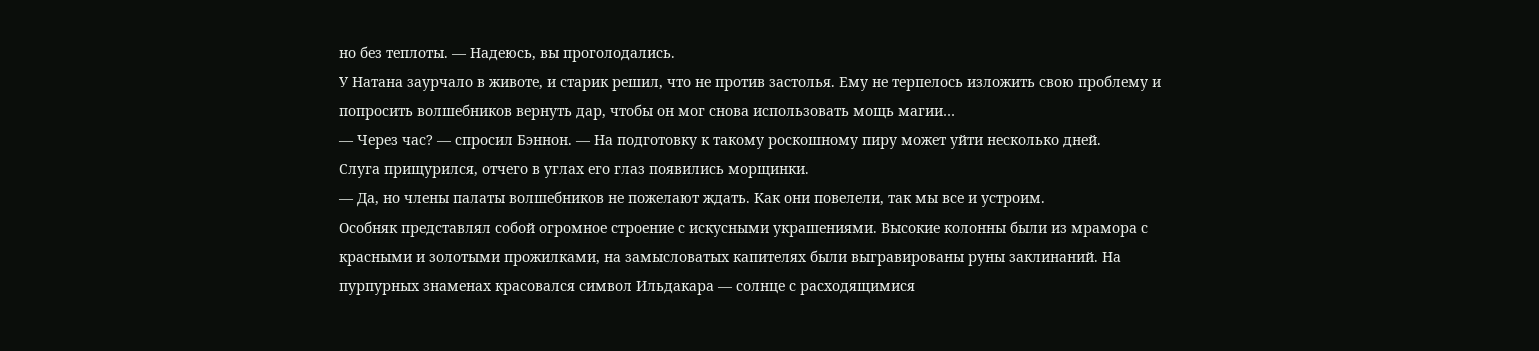но без теплоты. — Надеюсь, вы проголодались.
У Натана заурчало в животе, и старик решил, что не против застолья. Ему не терпелось изложить свою проблему и попросить волшебников вернуть дар, чтобы он мог снова использовать мощь магии…
— Через час? — спросил Бэннон. — На подготовку к такому роскошному пиру может уйти несколько дней.
Слуга прищурился, отчего в углах его глаз появились морщинки.
— Да, но члены палаты волшебников не пожелают ждать. Как они повелели, так мы все и устроим.
Особняк представлял собой огромное строение с искусными украшениями. Высокие колонны были из мрамора с красными и золотыми прожилками, на замысловатых капителях были выгравированы руны заклинаний. На пурпурных знаменах красовался символ Ильдакара — солнце с расходящимися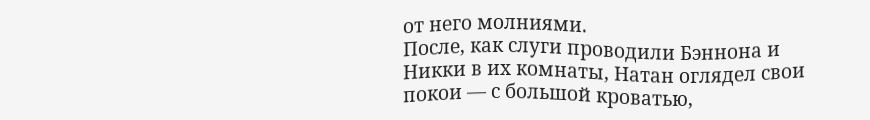от него молниями.
После, как слуги проводили Бэннона и Никки в их комнаты, Натан оглядел свои покои — с большой кроватью,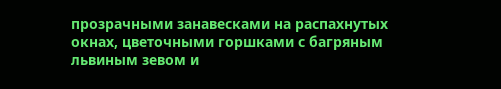прозрачными занавесками на распахнутых окнах, цветочными горшками с багряным львиным зевом и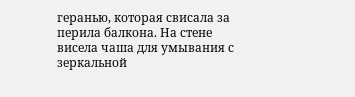геранью, которая свисала за перила балкона. На стене висела чаша для умывания с зеркальной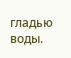гладью воды.